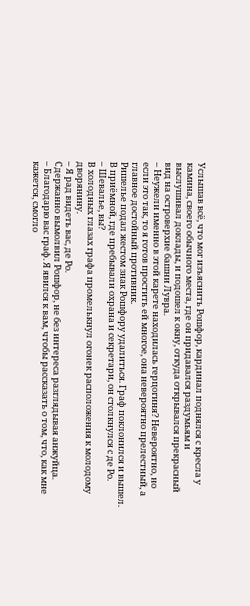Услышав всё, что мог изъяснить Рошфор, кардинал поднялся с кресла у камина, своего обычного места, где он придавался раздумьям и выслушивал доклады, и подошел к окну, откуда открывался прекрасный вид на островерхие башни Лувра.
– Неужели именно в этой карете находилась герцогиня? Невероятно, но если это так, то я готов простить ей многое, она невероятно прелестный, а главное достойный противник.
Ришелье подал жестом знак Рошфору удалиться. Граф поклонился и вышел. В приёмной, где пребывали охрана и секретари, он столкнулся с де Ро.
– Шевалье, вы?
В холодных глазах графа промелькнул огонек расположения к молодому дворянину.
– Я рад видеть вас, де Ро.
Сдержанно вымолвил Рошфор, не без интереса разглядывая анжуйца.
– Благодарю вас граф. Я явился к вам, чтобы рассказать о том, что, как мне кажется, смогло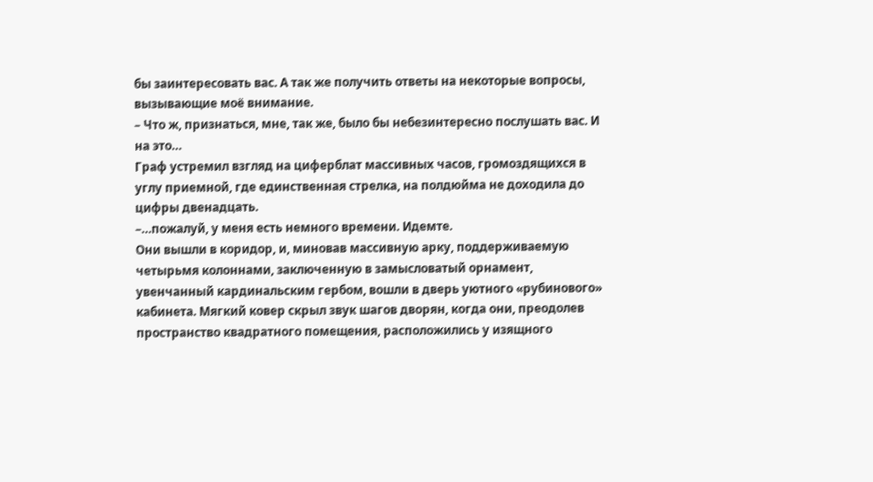бы заинтересовать вас. А так же получить ответы на некоторые вопросы, вызывающие моё внимание.
– Что ж, признаться, мне, так же, было бы небезинтересно послушать вас. И на это…
Граф устремил взгляд на циферблат массивных часов, громоздящихся в углу приемной, где единственная стрелка, на полдюйма не доходила до цифры двенадцать.
–…пожалуй, у меня есть немного времени. Идемте.
Они вышли в коридор, и, миновав массивную арку, поддерживаемую четырьмя колоннами, заключенную в замысловатый орнамент, увенчанный кардинальским гербом, вошли в дверь уютного «рубинового» кабинета. Мягкий ковер скрыл звук шагов дворян, когда они, преодолев пространство квадратного помещения, расположились у изящного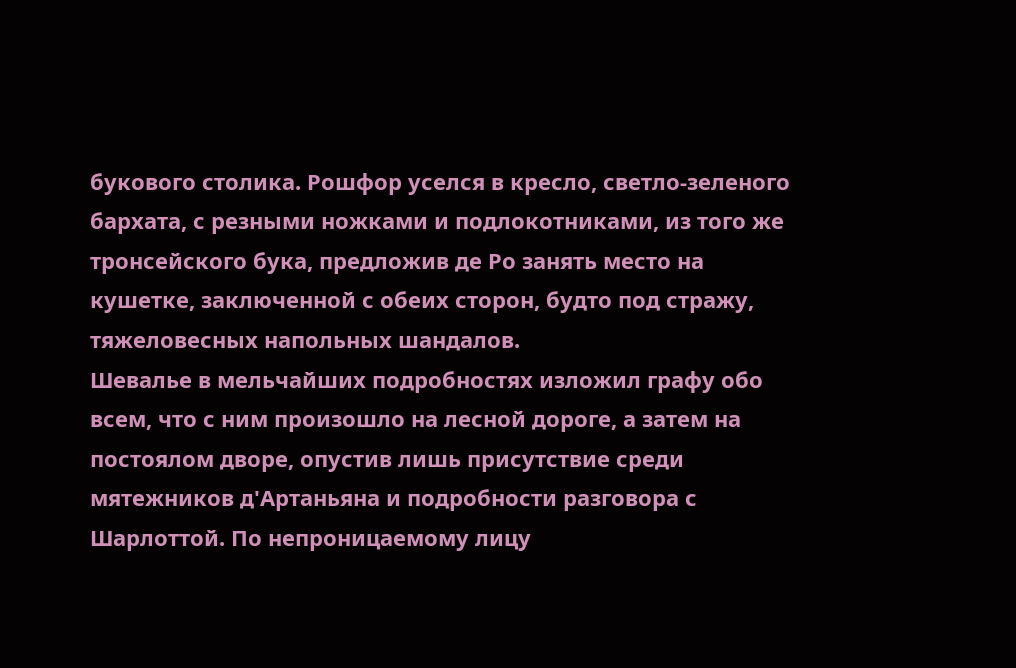букового столика. Рошфор уселся в кресло, светло-зеленого бархата, с резными ножками и подлокотниками, из того же тронсейского бука, предложив де Ро занять место на кушетке, заключенной с обеих сторон, будто под стражу, тяжеловесных напольных шандалов.
Шевалье в мельчайших подробностях изложил графу обо всем, что с ним произошло на лесной дороге, а затем на постоялом дворе, опустив лишь присутствие среди мятежников д'Артаньяна и подробности разговора с Шарлоттой. По непроницаемому лицу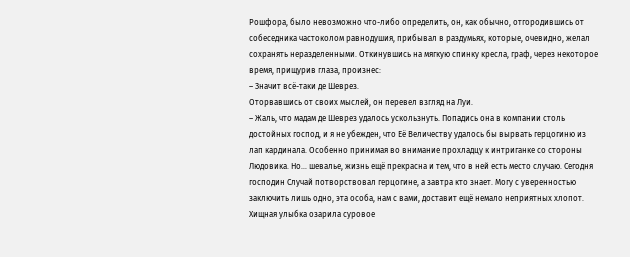Рошфора, было невозможно что-либо определить, он, как обычно, отгородившись от собеседника частоколом равнодушия, прибывал в раздумьях, которые, очевидно, желал сохранять неразделенными. Откинувшись на мягкую спинку кресла, граф, через некоторое время, прищурив глаза, произнес:
– Значит всё-таки де Шеврез.
Оторвавшись от своих мыслей, он перевел взгляд на Луи.
– Жаль, что мадам де Шеврез удалось ускользнуть. Попадись она в компании столь достойных господ, и я не убежден, что Её Величеству удалось бы вырвать герцогиню из лап кардинала. Особенно принимая во внимание прохладцу к интриганке со стороны Людовика. Но… шевалье, жизнь ещё прекрасна и тем, что в ней есть место случаю. Сегодня господин Случай потворствовал герцогине, а завтра кто знает. Могу с уверенностью заключить лишь одно, эта особа, нам с вами, доставит ещё немало неприятных хлопот.
Хищная улыбка озарила суровое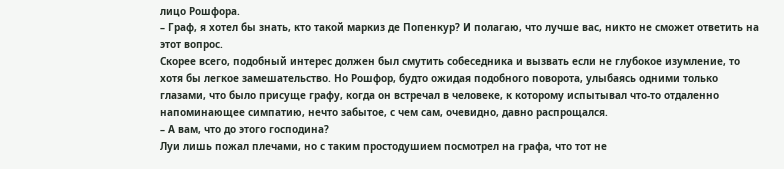лицо Рошфора.
– Граф, я хотел бы знать, кто такой маркиз де Попенкур? И полагаю, что лучше вас, никто не сможет ответить на этот вопрос.
Скорее всего, подобный интерес должен был смутить собеседника и вызвать если не глубокое изумление, то хотя бы легкое замешательство. Но Рошфор, будто ожидая подобного поворота, улыбаясь одними только глазами, что было присуще графу, когда он встречал в человеке, к которому испытывал что-то отдаленно напоминающее симпатию, нечто забытое, с чем сам, очевидно, давно распрощался.
– А вам, что до этого господина?
Луи лишь пожал плечами, но с таким простодушием посмотрел на графа, что тот не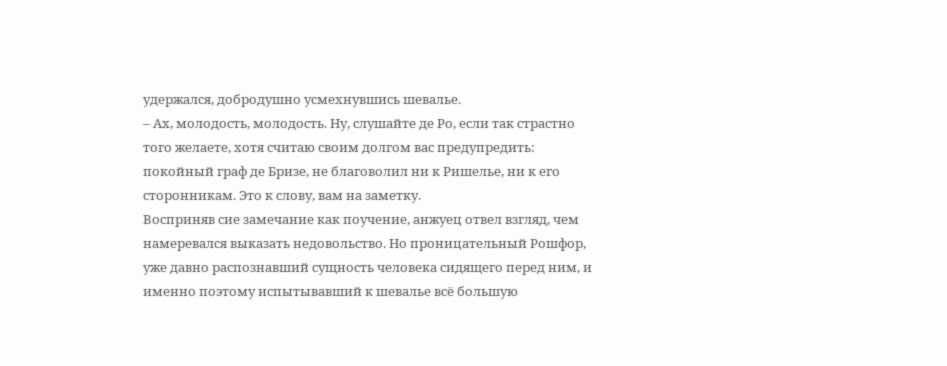удержался, добродушно усмехнувшись шевалье.
– Ах, молодость, молодость. Ну, слушайте де Ро, если так страстно того желаете, хотя считаю своим долгом вас предупредить: покойный граф де Бризе, не благоволил ни к Ришелье, ни к его сторонникам. Это к слову, вам на заметку.
Восприняв сие замечание как поучение, анжуец отвел взгляд, чем намеревался выказать недовольство. Но проницательный Рошфор, уже давно распознавший сущность человека сидящего перед ним, и именно поэтому испытывавший к шевалье всё большую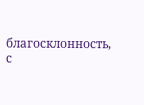благосклонность, с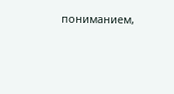пониманием,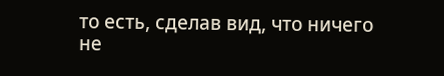то есть, сделав вид, что ничего не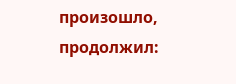произошло, продолжил: